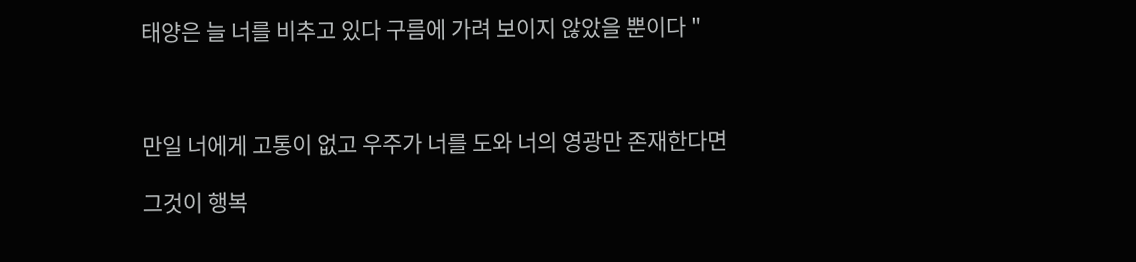태양은 늘 너를 비추고 있다 구름에 가려 보이지 않았을 뿐이다 "



만일 너에게 고통이 없고 우주가 너를 도와 너의 영광만 존재한다면

그것이 행복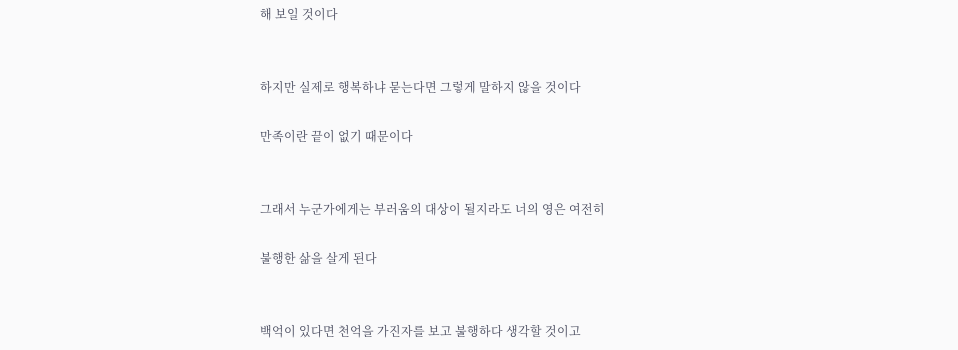해 보일 것이다


하지만 실제로 행복하냐 묻는다면 그렇게 말하지 않을 것이다

만족이란 끝이 없기 때문이다


그래서 누군가에게는 부러움의 대상이 될지라도 너의 영은 여전히

불행한 삶을 살게 된다


백억이 있다면 천억을 가진자를 보고 불행하다 생각할 것이고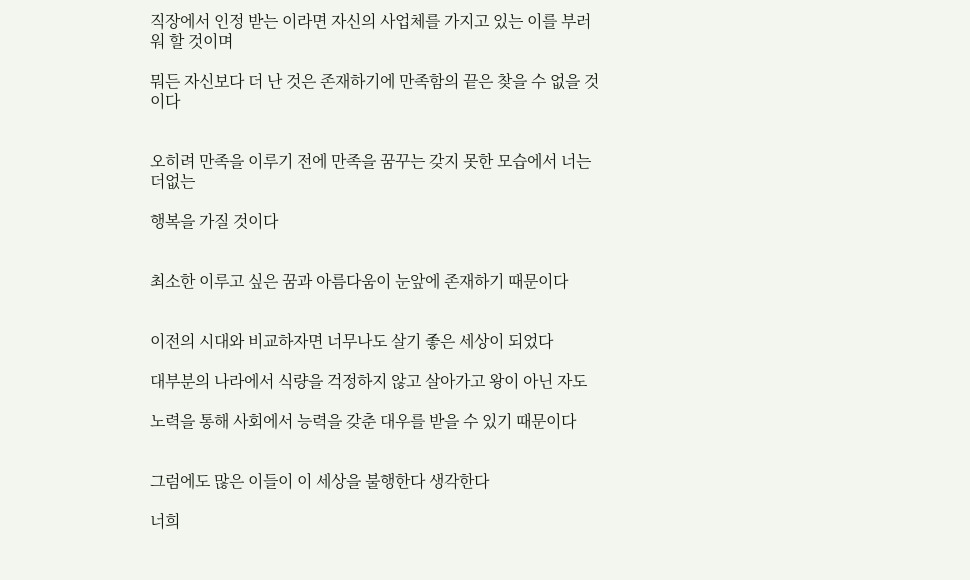직장에서 인정 받는 이라면 자신의 사업체를 가지고 있는 이를 부러워 할 것이며

뭐든 자신보다 더 난 것은 존재하기에 만족함의 끝은 찾을 수 없을 것이다


오히려 만족을 이루기 전에 만족을 꿈꾸는 갖지 못한 모습에서 너는 더없는

행복을 가질 것이다


최소한 이루고 싶은 꿈과 아름다움이 눈앞에 존재하기 때문이다


이전의 시대와 비교하자면 너무나도 살기 좋은 세상이 되었다

대부분의 나라에서 식량을 걱정하지 않고 살아가고 왕이 아닌 자도

노력을 통해 사회에서 능력을 갖춘 대우를 받을 수 있기 때문이다


그럼에도 많은 이들이 이 세상을 불행한다 생각한다

너희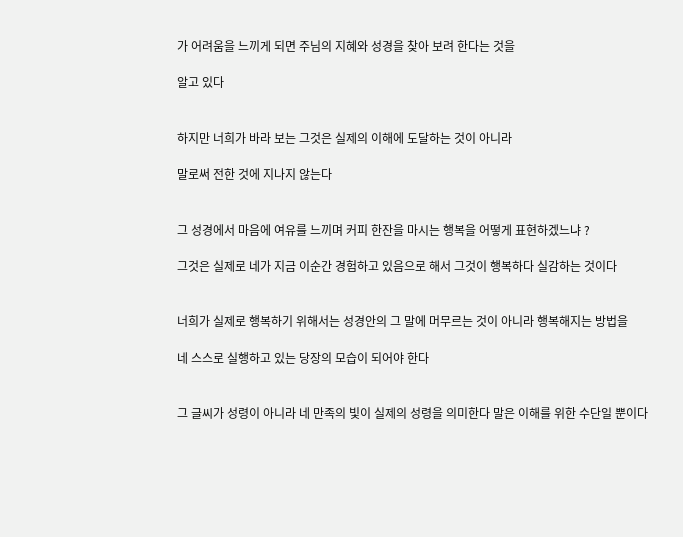가 어려움을 느끼게 되면 주님의 지혜와 성경을 찾아 보려 한다는 것을

알고 있다


하지만 너희가 바라 보는 그것은 실제의 이해에 도달하는 것이 아니라

말로써 전한 것에 지나지 않는다


그 성경에서 마음에 여유를 느끼며 커피 한잔을 마시는 행복을 어떻게 표현하겠느냐 ?

그것은 실제로 네가 지금 이순간 경험하고 있음으로 해서 그것이 행복하다 실감하는 것이다


너희가 실제로 행복하기 위해서는 성경안의 그 말에 머무르는 것이 아니라 행복해지는 방법을

네 스스로 실행하고 있는 당장의 모습이 되어야 한다


그 글씨가 성령이 아니라 네 만족의 빛이 실제의 성령을 의미한다 말은 이해를 위한 수단일 뿐이다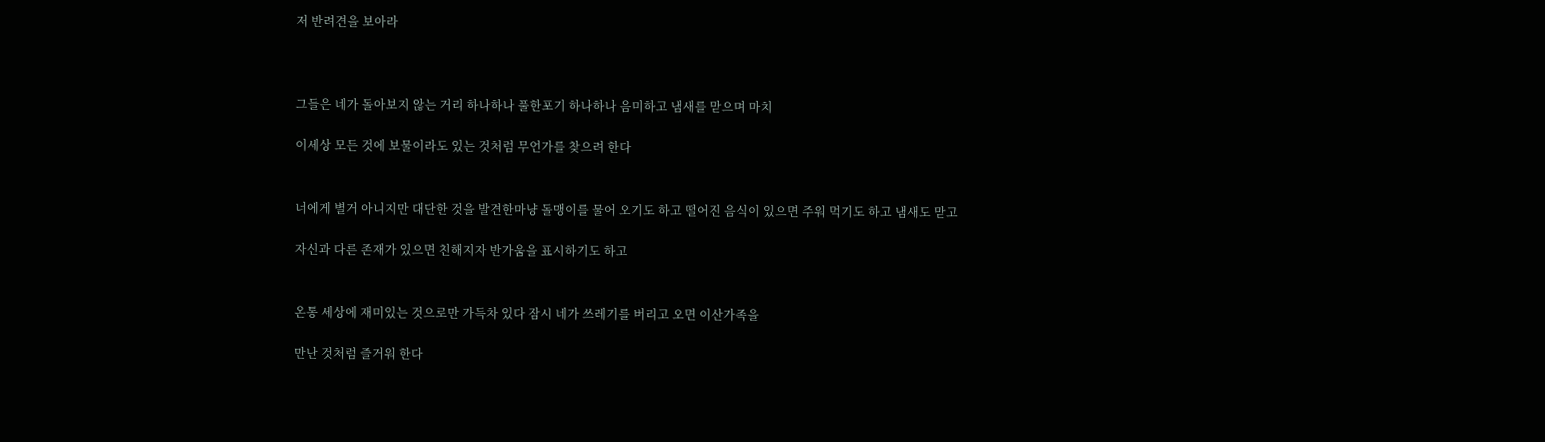저 반려견을 보아라



그들은 네가 돌아보지 않는 거리 하나하나 풀한포기 하나하나 음미하고 냄새를 맏으며 마치

이세상 모든 것에 보물이라도 있는 것처럼 무언가를 찾으려 한다


너에게 별거 아니지만 대단한 것을 발견한마냥 돌맹이를 물어 오기도 하고 떨어진 음식이 있으면 주워 먹기도 하고 냄새도 맏고

자신과 다른 존재가 있으면 친해지자 반가움을 표시하기도 하고


온통 세상에 재미있는 것으로만 가득차 있다 잠시 네가 쓰레기를 버리고 오면 이산가족을

만난 것처럼 즐거워 한다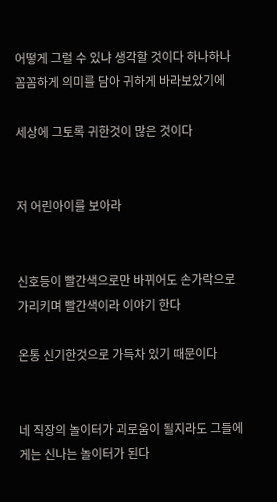어떻게 그럴 수 있냐 생각할 것이다 하나하나 꼼꼼하게 의미를 담아 귀하게 바라보았기에

세상에 그토록 귀한것이 많은 것이다


저 어린아이를 보아라


신호등이 빨간색으로만 바뀌어도 손가락으로 가리키며 빨간색이라 이야기 한다

온통 신기한것으로 가득차 있기 때문이다


네 직장의 놀이터가 괴로움이 될지라도 그들에게는 신나는 놀이터가 된다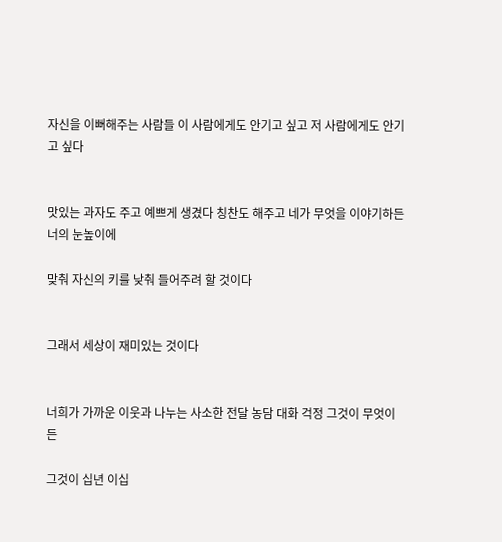자신을 이뻐해주는 사람들 이 사람에게도 안기고 싶고 저 사람에게도 안기고 싶다


맛있는 과자도 주고 예쁘게 생겼다 칭찬도 해주고 네가 무엇을 이야기하든 너의 눈높이에

맞춰 자신의 키를 낮춰 들어주려 할 것이다


그래서 세상이 재미있는 것이다


너희가 가까운 이웃과 나누는 사소한 전달 농담 대화 걱정 그것이 무엇이든

그것이 십년 이십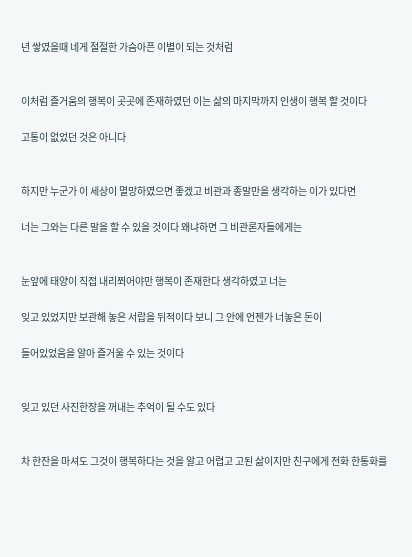년 쌓였을때 네게 절절한 가슴아픈 이별이 되는 것처럼


이처럼 즐거움의 행복이 곳곳에 존재하였던 이는 삶의 마지막까지 인생이 행복 할 것이다

고통이 없었던 것은 아니다


하지만 누군가 이 세상이 멸망하였으면 좋겠고 비관과 종말만을 생각하는 이가 있다면

너는 그와는 다른 말을 할 수 있을 것이다 왜냐하면 그 비관론자들에게는


눈앞에 태양이 직접 내리쬐어야만 행복이 존재한다 생각하였고 너는

잊고 있었지만 보관해 놓은 서랍을 뒤적이다 보니 그 안에 언젠가 너놓은 돈이

들어있었음을 알아 즐거울 수 있는 것이다


잊고 있던 사진한장을 꺼내는 추억이 될 수도 있다


차 한잔을 마셔도 그것이 행복하다는 것을 알고 어렵고 고된 삶이지만 친구에게 전화 한통화를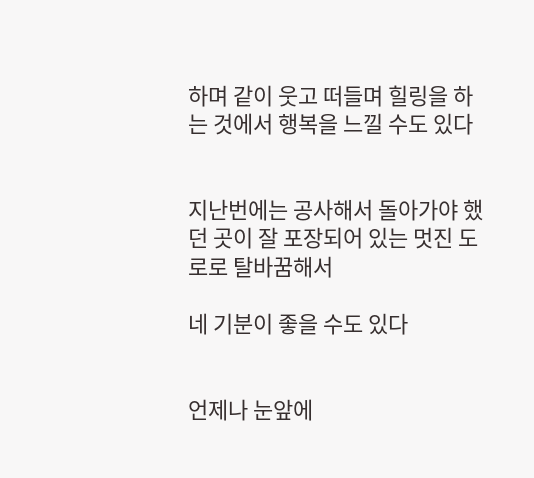하며 같이 웃고 떠들며 힐링을 하는 것에서 행복을 느낄 수도 있다


지난번에는 공사해서 돌아가야 했던 곳이 잘 포장되어 있는 멋진 도로로 탈바꿈해서

네 기분이 좋을 수도 있다


언제나 눈앞에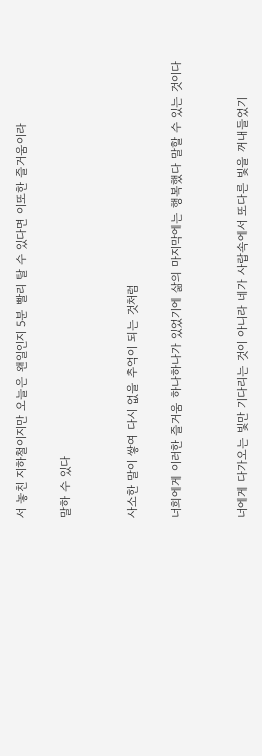서 놓친 지하철이지만 오늘은 왠일인지 5분 빨리 탈 수 있다면 이또한 즐거움이라

말하 수 있다


사소한 말이 쌓여 다시 없을 추억이 되는 것처럼

너희에게 이러한 즐거움 하나하나가 있었기에 삶의 마지막에는 행복했다 말할 수 있는 것이다


너에게 다가오는 빛만 기다리는 것이 아니라 네가 사랍속에서 또다른 빛을 꺼내들었기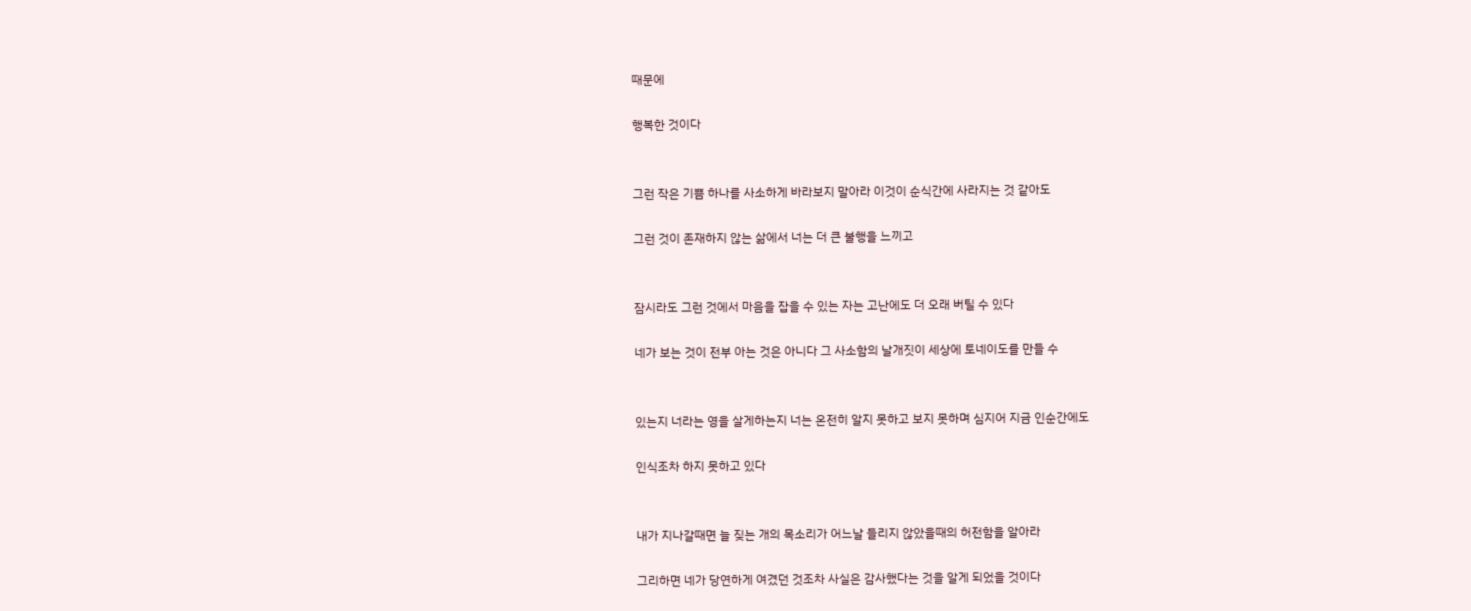때문에

행복한 것이다


그런 작은 기쁨 하나를 사소하게 바라보지 말아라 이것이 순식간에 사라지는 것 같아도

그런 것이 존재하지 않는 삶에서 너는 더 큰 불행을 느끼고


잠시라도 그런 것에서 마음을 잡을 수 있는 자는 고난에도 더 오래 버틸 수 있다

네가 보는 것이 전부 아는 것은 아니다 그 사소함의 날개짓이 세상에 토네이도를 만들 수


있는지 너라는 영을 살게하는지 너는 온전히 알지 못하고 보지 못하며 심지어 지금 인순간에도

인식조차 하지 못하고 있다


내가 지나갈때면 늘 짖는 개의 목소리가 어느날 들리지 않았을때의 허전함을 알아라

그리하면 네가 당연하게 여겼던 것조차 사실은 감사했다는 것을 알게 되었을 것이다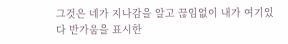그것은 네가 지나감을 알고 끊임없이 내가 여기있다 반가움을 표시한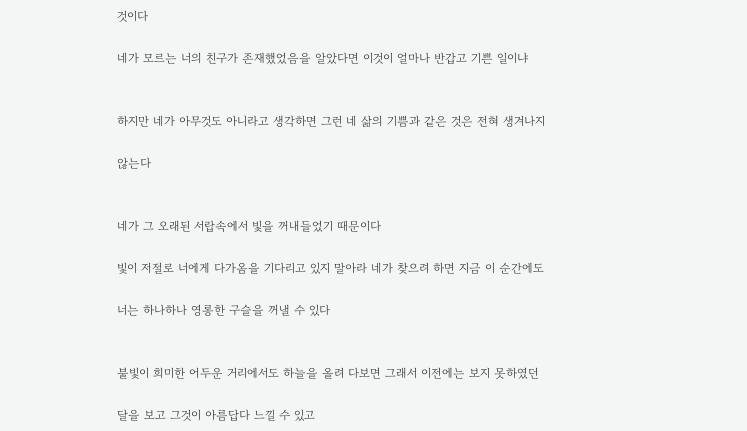것이다

네가 모르는 너의 친구가 존재했었음을 알았다면 이것이 얼마나 반갑고 기쁜 일이냐


하지만 네가 아무것도 아니라고 생각하면 그런 네 삶의 기쁨과 같은 것은 전혀 생겨나지

않는다


네가 그 오래된 서랍속에서 빛을 꺼내들었기 때문이다

빛이 저절로 너에게 다가옴을 기다리고 있지 말아라 네가 찾으려 하면 지금 이 순간에도

너는 하나하나 영롱한 구슬을 꺼낼 수 있다


불빛이 희미한 어두운 거리에서도 하늘을 올려 다보면 그래서 이전에는 보지 못하였던

달을 보고 그것이 아름답다 느낄 수 있고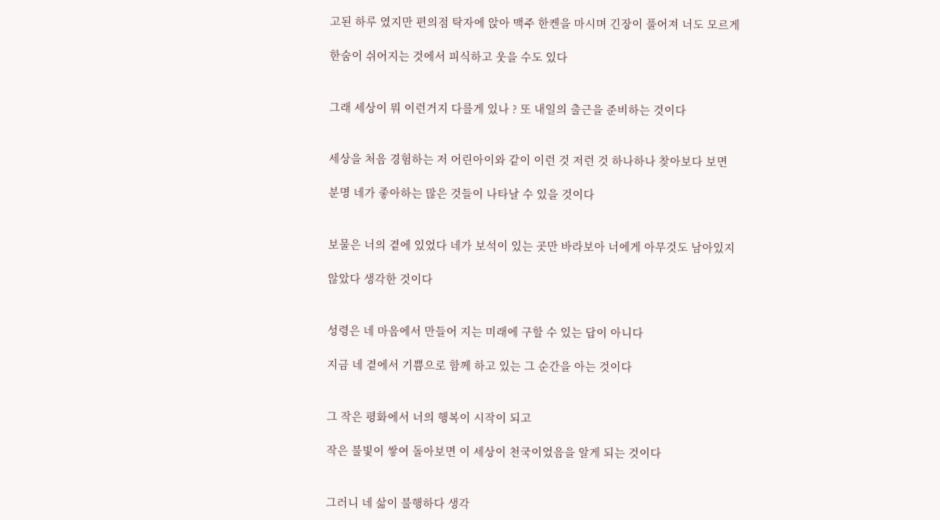고된 하루 였지만 편의점 탁자에 앉아 맥주 한켄을 마시며 긴장이 풀어져 너도 모르게

한숨이 쉬어지는 것에서 피식하고 웃을 수도 있다


그래 세상이 뭐 이런거지 다를게 있나 ? 또 내일의 출근을 준비하는 것이다


세상을 처음 경험하는 저 어린아이와 같이 이런 것 저런 것 하나하나 찾아보다 보면

분명 네가 좋아하는 많은 것들이 나타날 수 있을 것이다


보물은 너의 곁에 있었다 네가 보석이 있는 곳만 바라보아 너에게 아무것도 남아있지

않았다 생각한 것이다


성령은 네 마음에서 만들어 지는 미래에 구할 수 있는 답이 아니다

지금 네 곁에서 기쁨으로 함께 하고 있는 그 순간을 아는 것이다


그 작은 평화에서 너의 행복이 시작이 되고

작은 불빛이 쌓여 돌아보면 이 세상이 천국이었음을 알게 되는 것이다


그러니 네 삶이 불행하다 생각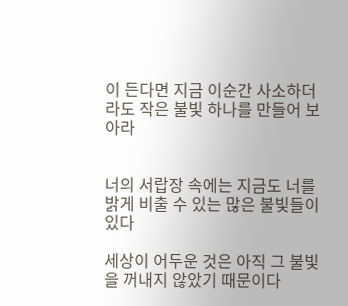이 든다면 지금 이순간 사소하더라도 작은 불빛 하나를 만들어 보아라


너의 서랍장 속에는 지금도 너를 밝게 비출 수 있는 많은 불빛들이 있다

세상이 어두운 것은 아직 그 불빛을 꺼내지 않았기 때문이다